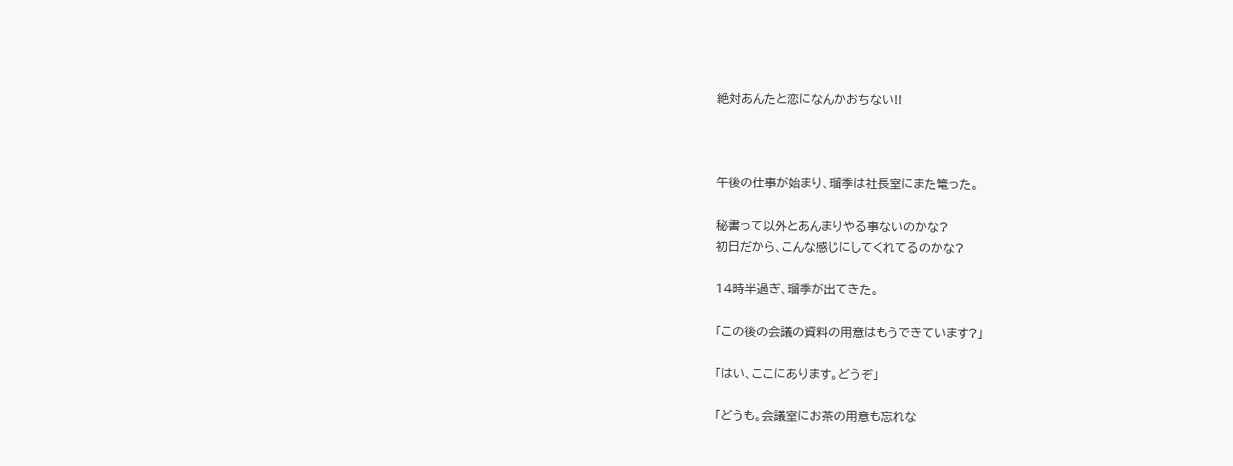絶対あんたと恋になんかおちない!!



午後の仕事が始まり、瑠季は社長室にまた篭った。

秘書って以外とあんまりやる事ないのかな?
初日だから、こんな感じにしてくれてるのかな?

14時半過ぎ、瑠季が出てきた。

「この後の会議の資料の用意はもうできています?」

「はい、ここにあります。どうぞ」

「どうも。会議室にお茶の用意も忘れな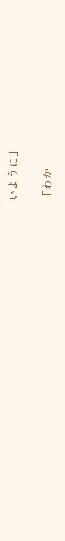いように」

「わか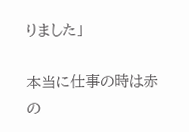りました」

本当に仕事の時は赤の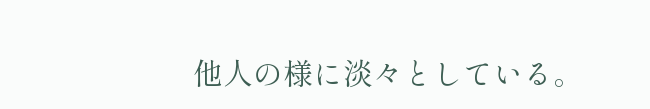他人の様に淡々としている。